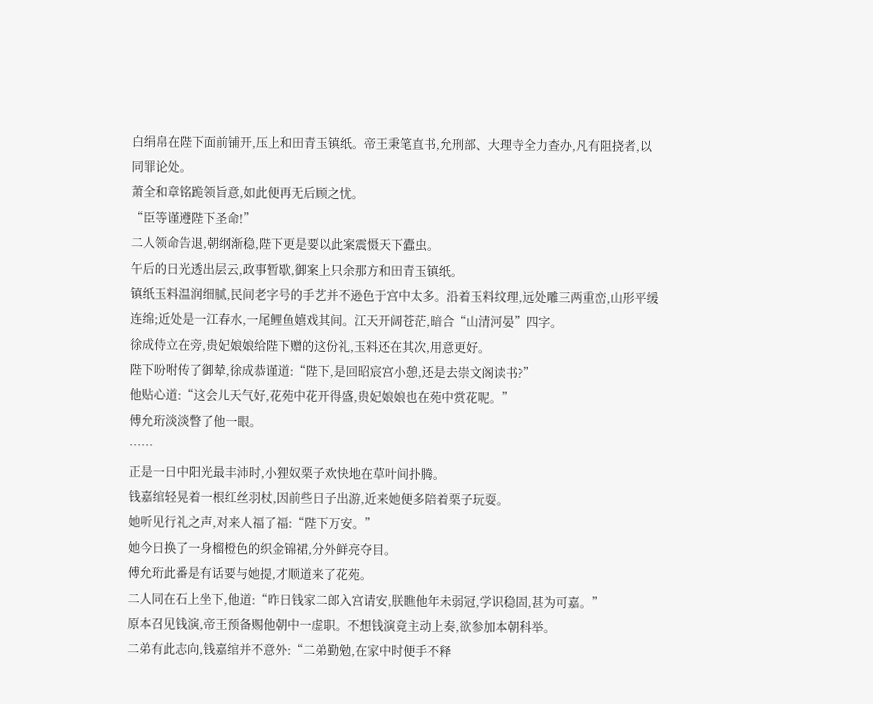白绢帛在陛下面前铺开,压上和田青玉镇纸。帝王秉笔直书,允刑部、大理寺全力查办,凡有阻挠者,以同罪论处。
萧全和章铭跪领旨意,如此便再无后顾之忧。
“臣等谨遵陛下圣命!”
二人领命告退,朝纲渐稳,陛下更是要以此案震慑天下蠹虫。
午后的日光透出层云,政事暂歇,御案上只余那方和田青玉镇纸。
镇纸玉料温润细腻,民间老字号的手艺并不逊色于宫中太多。沿着玉料纹理,远处雕三两重峦,山形平缓连绵;近处是一江春水,一尾鲤鱼嬉戏其间。江天开阔苍茫,暗合“山清河晏”四字。
徐成侍立在旁,贵妃娘娘给陛下赠的这份礼,玉料还在其次,用意更好。
陛下吩咐传了御辇,徐成恭谨道:“陛下,是回昭宸宫小憩,还是去崇文阁读书?”
他贴心道:“这会儿天气好,花苑中花开得盛,贵妃娘娘也在苑中赏花呢。”
傅允珩淡淡瞥了他一眼。
……
正是一日中阳光最丰沛时,小狸奴栗子欢快地在草叶间扑腾。
钱嘉绾轻晃着一根红丝羽杖,因前些日子出游,近来她便多陪着栗子玩耍。
她听见行礼之声,对来人福了福:“陛下万安。”
她今日换了一身榴橙色的织金锦裙,分外鲜亮夺目。
傅允珩此番是有话要与她提,才顺道来了花苑。
二人同在石上坐下,他道:“昨日钱家二郎入宫请安,朕瞧他年未弱冠,学识稳固,甚为可嘉。”
原本召见钱演,帝王预备赐他朝中一虚职。不想钱演竟主动上奏,欲参加本朝科举。
二弟有此志向,钱嘉绾并不意外:“二弟勤勉,在家中时便手不释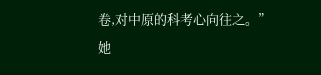卷,对中原的科考心向往之。”
她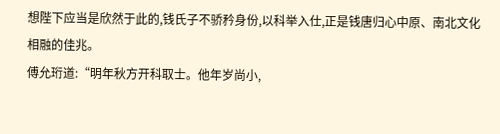想陛下应当是欣然于此的,钱氏子不骄矜身份,以科举入仕,正是钱唐归心中原、南北文化相融的佳兆。
傅允珩道:“明年秋方开科取士。他年岁尚小,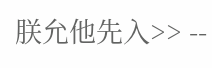朕允他先入>> --